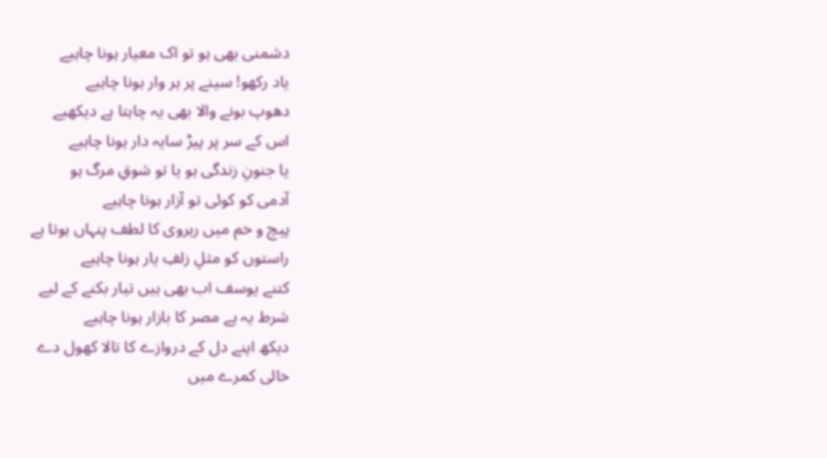دشمنی بھی ہو تو اک معیار ہونا چاہیے
یاد رکھو! سینے پر ہر وار ہونا چاہیے
دھوپ بونے والا بھی یہ چاہتا ہے دیکھیے
اس کے سر پر پیڑ سایہ دار ہونا چاہیے
یا جنونِ زندگی ہو یا تو شوقِ مرگ ہو
آدمی کو کوئی تو آزار ہونا چاہیے
پیچ و خم میں رہروی کا لطف پنہاں ہوتا ہے
راستوں کو مثلِ زلفِ یار ہونا چاہیے
کتنے یوسف اب بھی ہیں تیار بکنے کے لیے
شرط یہ ہے مصر کا بازار ہونا چاہیے
دیکھ اپنے دل کے دروازے کا تالا کھول دے
خالی کمرے میں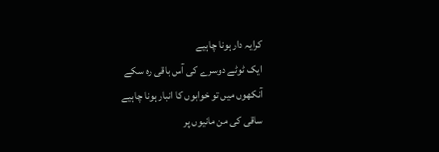کرایہ دار ہونا چاہیے
ایک ٹوٹے دوسرے کی آس باقی رہ سکے
آنکھوں میں تو خوابوں کا انبار ہونا چاہیے
ساقی کی من مانیوں پر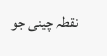نقطہ چینی جو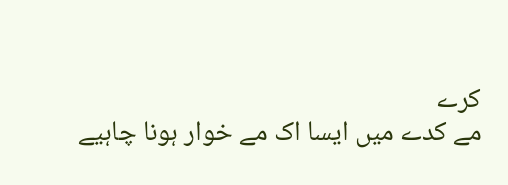کرے
مے کدے میں ایسا اک مے خوار ہونا چاہیے